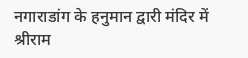नगाराडांग के हनुमान द्वारी मंदिर में श्रीराम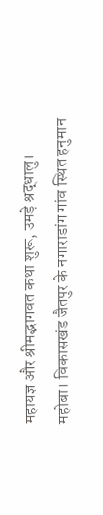महायज्ञ और श्रीमद्भागवत कथा शुरू, उमड़े श्रद्धालु।
महोबा। विकासखंड जैतपुर के नगाराडांग गांव स्थित हनुमान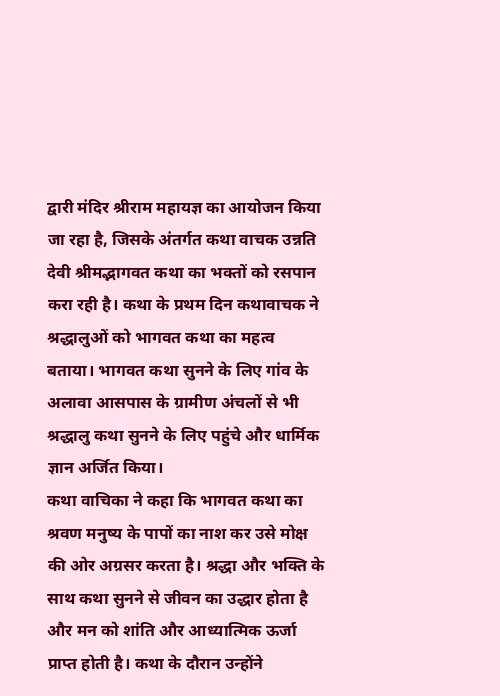द्वारी मंदिर श्रीराम महायज्ञ का आयोजन किया जा रहा है, जिसके अंतर्गत कथा वाचक उन्नति देवी श्रीमद्भागवत कथा का भक्तों को रसपान करा रही है। कथा के प्रथम दिन कथावाचक ने श्रद्धालुओं को भागवत कथा का महत्व बताया। भागवत कथा सुनने के लिए गांव के अलावा आसपास के ग्रामीण अंचलों से भी श्रद्धालु कथा सुनने के लिए पहुंचे और धार्मिक ज्ञान अर्जित किया।
कथा वाचिका ने कहा कि भागवत कथा का श्रवण मनुष्य के पापों का नाश कर उसे मोक्ष की ओर अग्रसर करता है। श्रद्धा और भक्ति के साथ कथा सुनने से जीवन का उद्धार होता है और मन को शांति और आध्यात्मिक ऊर्जा प्राप्त होती है। कथा के दौरान उन्होंने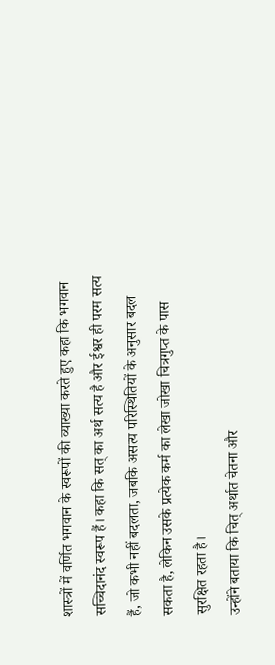शास्त्रों में वर्णित भगवान के स्वरूपों की व्याख्या करते हुए कहा कि भगवान सच्चिदानंद स्वरूप हैं। कहा कि सत् का अर्थ सत्य है और ईश्वर ही परम सत्य हैं, जो कभी नहीं बदलता, जबकि असत्य परिस्थितियों के अनुसार बदल सकता है, लेकिन उसके प्रत्येक कर्म का लेखा जोखा चित्रगुप्त के पास सुरक्षित रहता है।
उन्होंने बताया कि चित् अर्थात चेतना और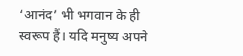‘आनंद’ भी भगवान के ही स्वरूप हैं। यदि मनुष्य अपने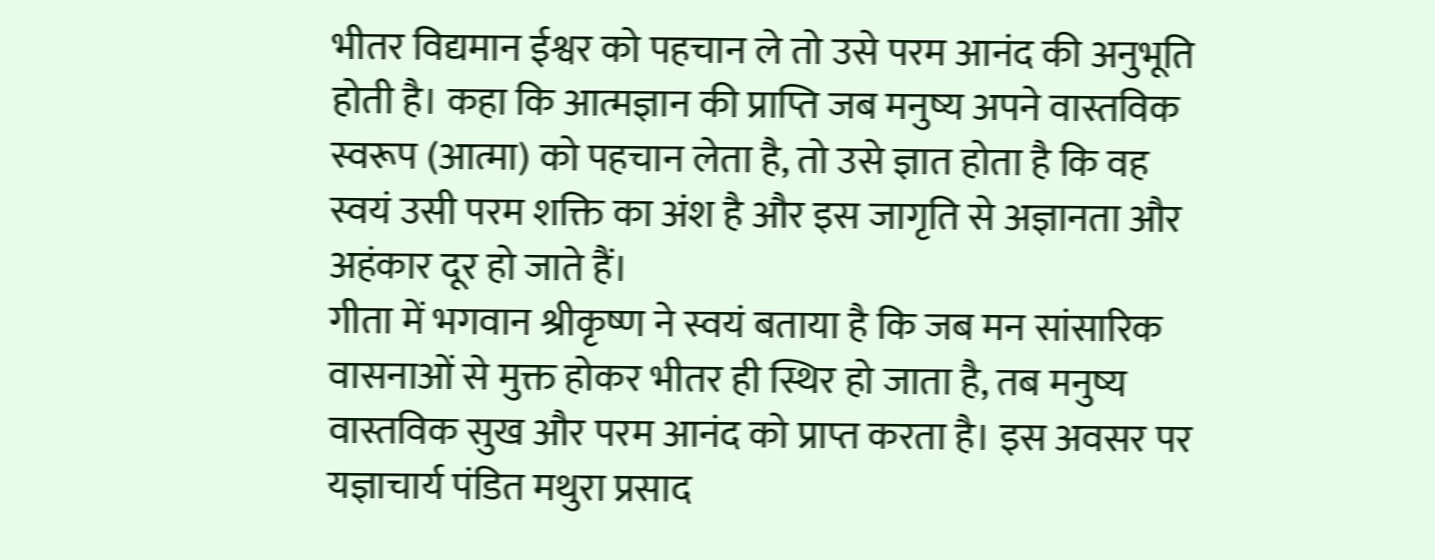भीतर विद्यमान ईश्वर को पहचान ले तो उसे परम आनंद की अनुभूति होती है। कहा कि आत्मज्ञान की प्राप्ति जब मनुष्य अपने वास्तविक स्वरूप (आत्मा) को पहचान लेता है, तो उसे ज्ञात होता है कि वह स्वयं उसी परम शक्ति का अंश है और इस जागृति से अज्ञानता और अहंकार दूर हो जाते हैं।
गीता में भगवान श्रीकृष्ण ने स्वयं बताया है कि जब मन सांसारिक वासनाओं से मुक्त होकर भीतर ही स्थिर हो जाता है, तब मनुष्य वास्तविक सुख और परम आनंद को प्राप्त करता है। इस अवसर पर यज्ञाचार्य पंडित मथुरा प्रसाद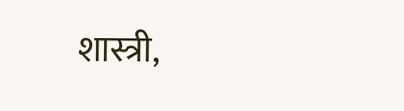शास्त्री,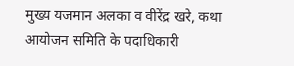मुख्य यजमान अलका व वीरेंद्र खरे, कथा आयोजन समिति के पदाधिकारी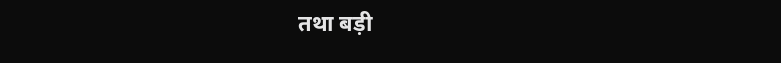तथा बड़ी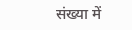संख्या में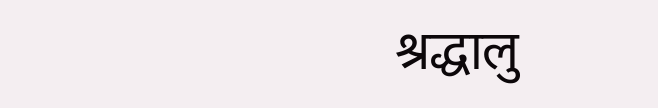श्रद्धालु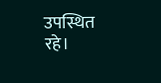उपस्थित रहे।